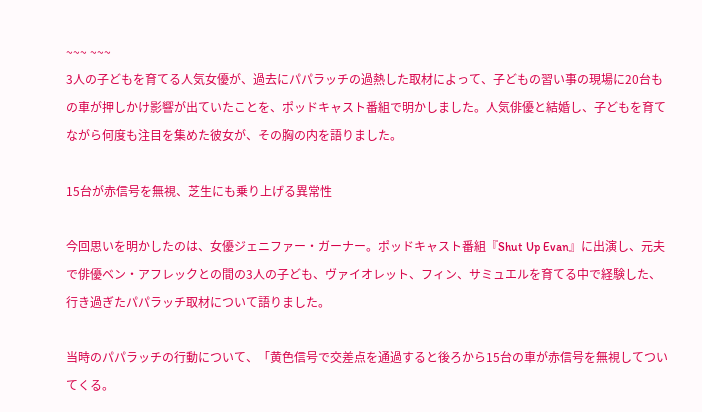~~~ ~~~
3人の子どもを育てる人気女優が、過去にパパラッチの過熱した取材によって、子どもの習い事の現場に20台もの車が押しかけ影響が出ていたことを、ポッドキャスト番組で明かしました。人気俳優と結婚し、子どもを育てながら何度も注目を集めた彼女が、その胸の内を語りました。

15台が赤信号を無視、芝生にも乗り上げる異常性

今回思いを明かしたのは、女優ジェニファー・ガーナー。ポッドキャスト番組『Shut Up Evan』に出演し、元夫で俳優ベン・アフレックとの間の3人の子ども、ヴァイオレット、フィン、サミュエルを育てる中で経験した、行き過ぎたパパラッチ取材について語りました。

当時のパパラッチの行動について、「黄色信号で交差点を通過すると後ろから15台の車が赤信号を無視してついてくる。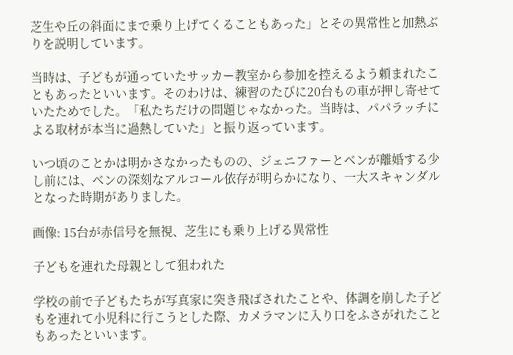芝生や丘の斜面にまで乗り上げてくることもあった」とその異常性と加熱ぶりを説明しています。

当時は、子どもが通っていたサッカー教室から参加を控えるよう頼まれたこともあったといいます。そのわけは、練習のたびに20台もの車が押し寄せていたためでした。「私たちだけの問題じゃなかった。当時は、パパラッチによる取材が本当に過熱していた」と振り返っています。

いつ頃のことかは明かさなかったものの、ジェニファーとベンが離婚する少し前には、ベンの深刻なアルコール依存が明らかになり、一大スキャンダルとなった時期がありました。

画像: 15台が赤信号を無視、芝生にも乗り上げる異常性

子どもを連れた母親として狙われた

学校の前で子どもたちが写真家に突き飛ばされたことや、体調を崩した子どもを連れて小児科に行こうとした際、カメラマンに入り口をふさがれたこともあったといいます。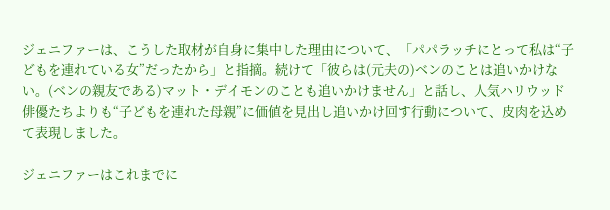ジェニファーは、こうした取材が自身に集中した理由について、「パパラッチにとって私は“子どもを連れている女”だったから」と指摘。続けて「彼らは(元夫の)ベンのことは追いかけない。(ベンの親友である)マット・デイモンのことも追いかけません」と話し、人気ハリウッド俳優たちよりも“子どもを連れた母親”に価値を見出し追いかけ回す行動について、皮肉を込めて表現しました。

ジェニファーはこれまでに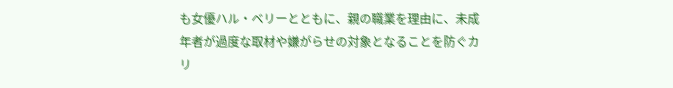も女優ハル・ベリーとともに、親の職業を理由に、未成年者が過度な取材や嫌がらせの対象となることを防ぐカリ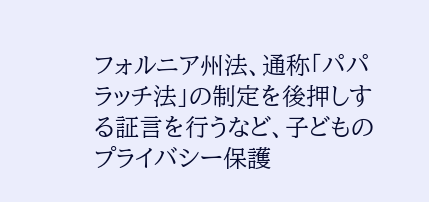フォルニア州法、通称「パパラッチ法」の制定を後押しする証言を行うなど、子どものプライバシー保護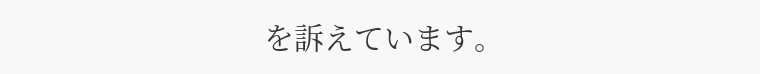を訴えています。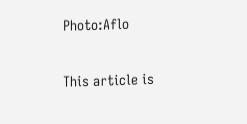Photo:Aflo

This article is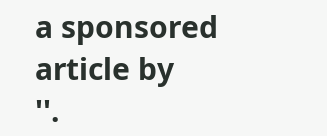a sponsored article by
''.